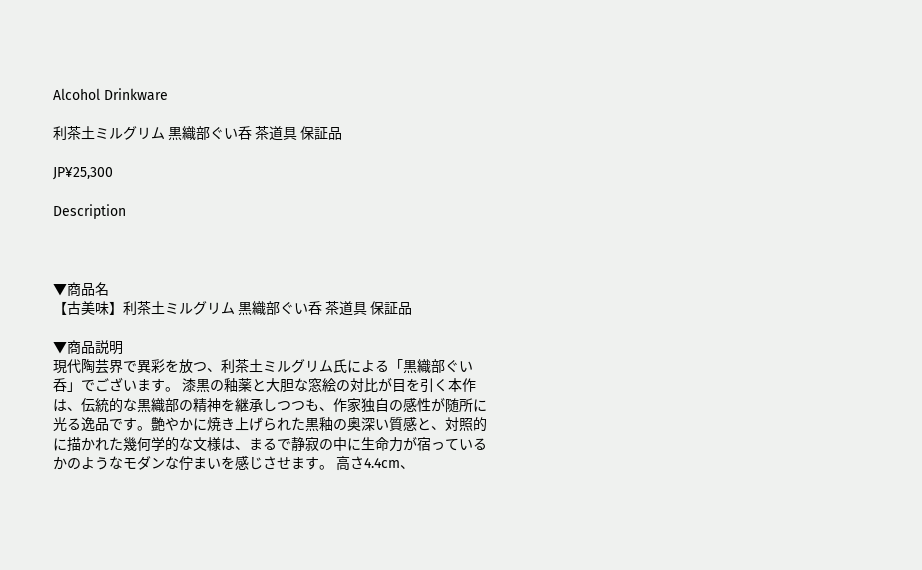Alcohol Drinkware

利茶土ミルグリム 黒織部ぐい呑 茶道具 保証品

JP¥25,300

Description



▼商品名
【古美味】利茶土ミルグリム 黒織部ぐい呑 茶道具 保証品

▼商品説明
現代陶芸界で異彩を放つ、利茶土ミルグリム氏による「黒織部ぐい呑」でございます。 漆黒の釉薬と大胆な窓絵の対比が目を引く本作は、伝統的な黒織部の精神を継承しつつも、作家独自の感性が随所に光る逸品です。艶やかに焼き上げられた黒釉の奥深い質感と、対照的に描かれた幾何学的な文様は、まるで静寂の中に生命力が宿っているかのようなモダンな佇まいを感じさせます。 高さ4.4cm、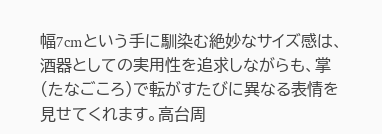幅7cmという手に馴染む絶妙なサイズ感は、酒器としての実用性を追求しながらも、掌(たなごころ)で転がすたびに異なる表情を見せてくれます。高台周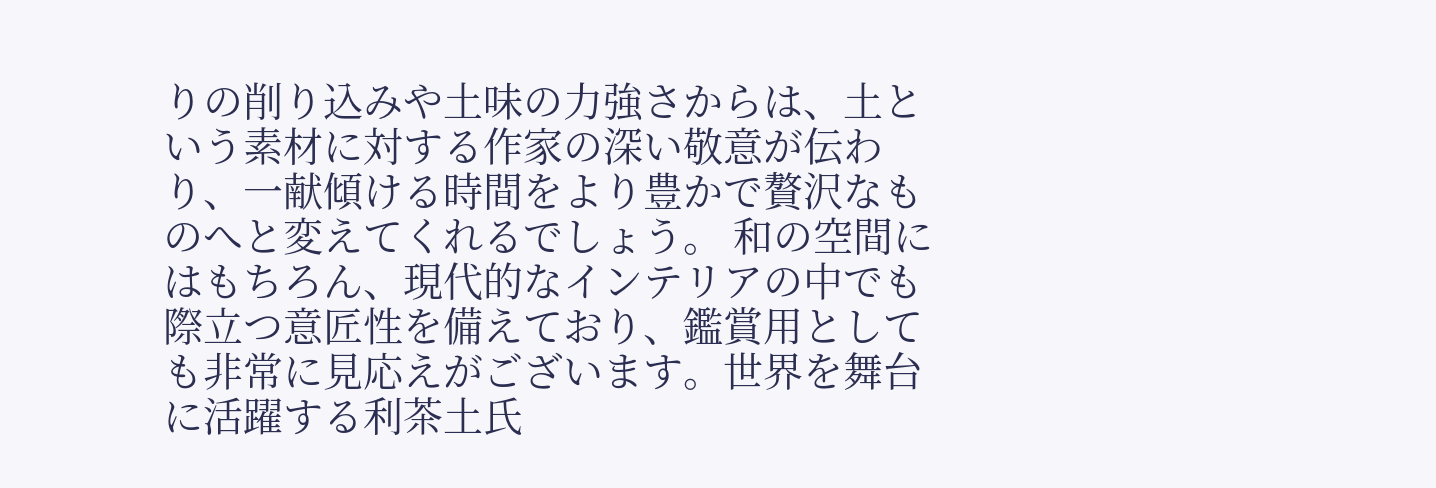りの削り込みや土味の力強さからは、土という素材に対する作家の深い敬意が伝わり、一献傾ける時間をより豊かで贅沢なものへと変えてくれるでしょう。 和の空間にはもちろん、現代的なインテリアの中でも際立つ意匠性を備えており、鑑賞用としても非常に見応えがございます。世界を舞台に活躍する利茶土氏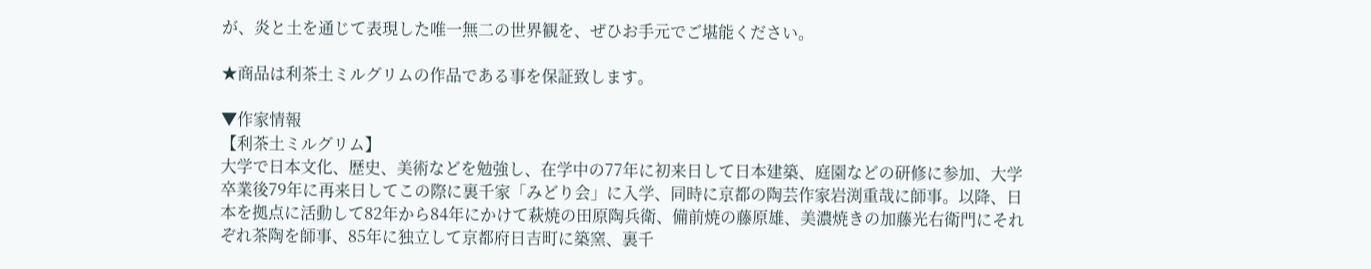が、炎と土を通じて表現した唯一無二の世界観を、ぜひお手元でご堪能ください。

★商品は利茶土ミルグリムの作品である事を保証致します。

▼作家情報
【利茶土ミルグリム】
大学で日本文化、歴史、美術などを勉強し、在学中の77年に初来日して日本建築、庭園などの研修に参加、大学卒業後79年に再来日してこの際に裏千家「みどり会」に入学、同時に京都の陶芸作家岩渕重哉に師事。以降、日本を拠点に活動して82年から84年にかけて萩焼の田原陶兵衛、備前焼の藤原雄、美濃焼きの加藤光右衛門にそれぞれ茶陶を師事、85年に独立して京都府日吉町に築窯、裏千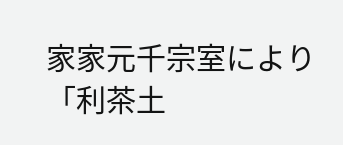家家元千宗室により「利茶土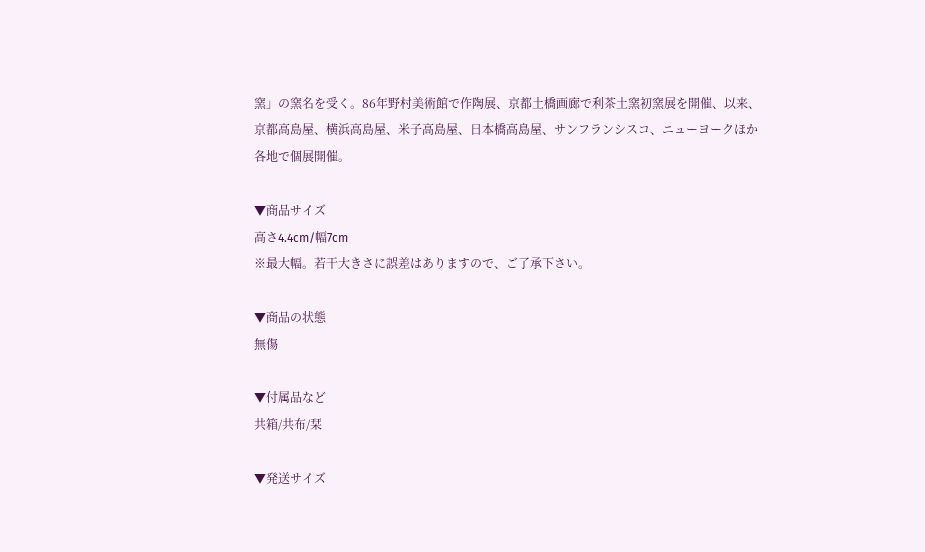窯」の窯名を受く。86年野村美術館で作陶展、京都土橋画廊で利茶土窯初窯展を開催、以来、京都高島屋、横浜高島屋、米子高島屋、日本橋高島屋、サンフランシスコ、ニューヨークほか各地で個展開催。

▼商品サイズ
高さ4.4cm/幅7cm
※最大幅。若干大きさに誤差はありますので、ご了承下さい。

▼商品の状態
無傷

▼付属品など
共箱/共布/栞

▼発送サイズ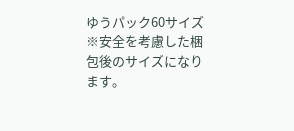ゆうパック60サイズ
※安全を考慮した梱包後のサイズになります。